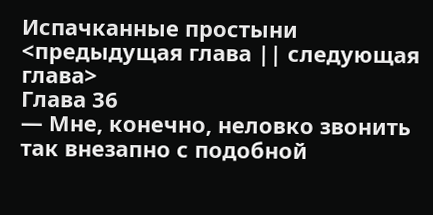Испачканные простыни
<предыдущая глава || следующая глава>
Глава 36
— Мне, конечно, неловко звонить так внезапно с подобной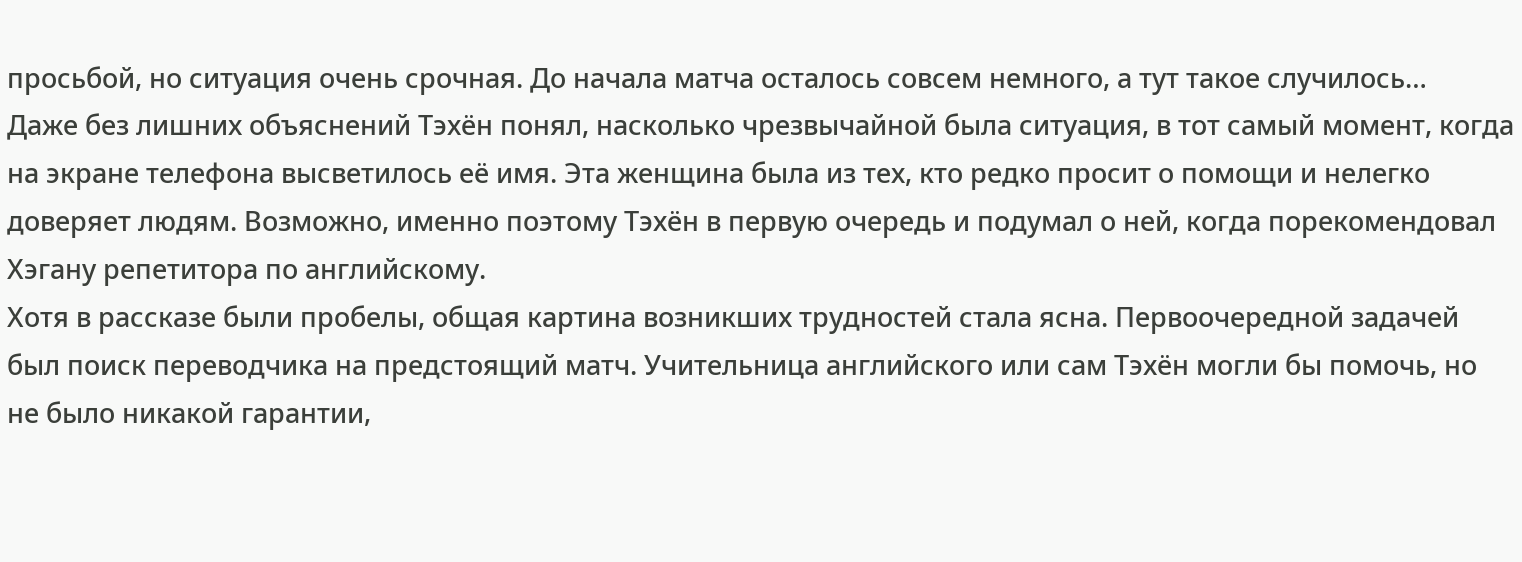просьбой, но ситуация очень срочная. До начала матча осталось совсем немного, а тут такое случилось…
Даже без лишних объяснений Тэхён понял, насколько чрезвычайной была ситуация, в тот самый момент, когда на экране телефона высветилось её имя. Эта женщина была из тех, кто редко просит о помощи и нелегко доверяет людям. Возможно, именно поэтому Тэхён в первую очередь и подумал о ней, когда порекомендовал Хэгану репетитора по английскому.
Хотя в рассказе были пробелы, общая картина возникших трудностей стала ясна. Первоочередной задачей был поиск переводчика на предстоящий матч. Учительница английского или сам Тэхён могли бы помочь, но не было никакой гарантии,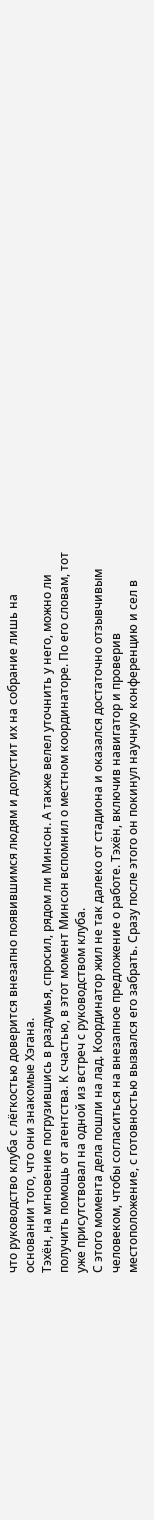что руководство клуба с лёгкостью доверится внезапно появившимся людям и допустит их на собрание лишь на основании того, что они знакомые Хэгана.
Тэхён, на мгновение погрузившись в раздумья, спросил, рядом ли Минсон. А также велел уточнить у него, можно ли получить помощь от агентства. К счастью, в этот момент Минсон вспомнил о местном координаторе. По его словам, тот уже присутствовал на одной из встреч с руководством клуба.
С этого момента дела пошли на лад. Координатор жил не так далеко от стадиона и оказался достаточно отзывчивым человеком, чтобы согласиться на внезапное предложение о работе. Тэхён, включив навигатор и проверив местоположение, с готовностью вызвался его забрать. Сразу после этого он покинул научную конференцию и сел в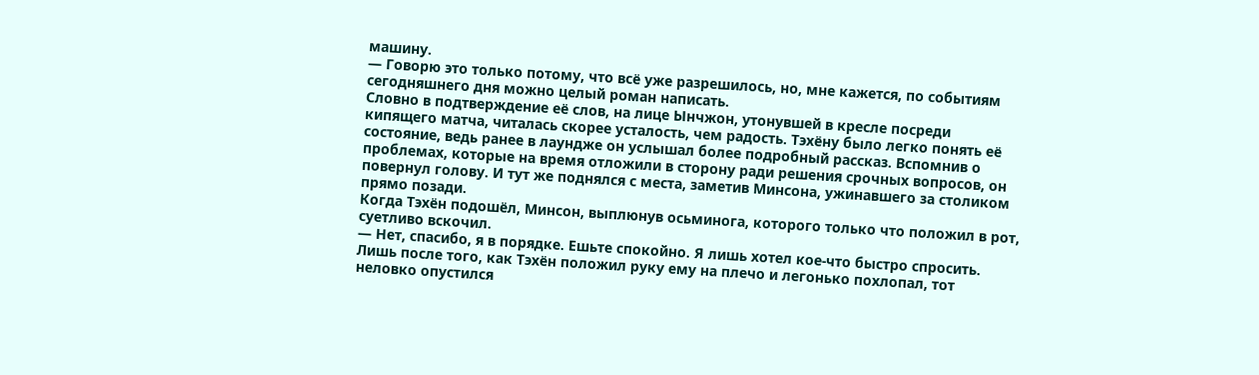машину.
— Говорю это только потому, что всё уже разрешилось, но, мне кажется, по событиям сегодняшнего дня можно целый роман написать.
Словно в подтверждение её слов, на лице Ынчжон, утонувшей в кресле посреди кипящего матча, читалась скорее усталость, чем радость. Тэхёну было легко понять её состояние, ведь ранее в лаундже он услышал более подробный рассказ. Вспомнив о проблемах, которые на время отложили в сторону ради решения срочных вопросов, он повернул голову. И тут же поднялся с места, заметив Минсона, ужинавшего за столиком прямо позади.
Когда Тэхён подошёл, Минсон, выплюнув осьминога, которого только что положил в рот, суетливо вскочил.
— Нет, спасибо, я в порядке. Ешьте спокойно. Я лишь хотел кое-что быстро спросить.
Лишь после того, как Тэхён положил руку ему на плечо и легонько похлопал, тот неловко опустился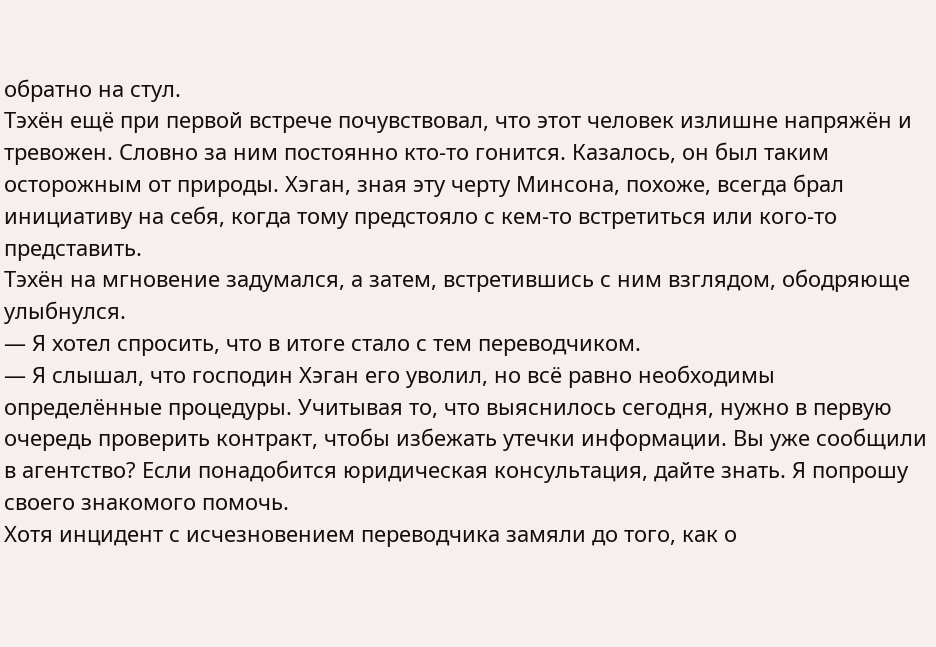обратно на стул.
Тэхён ещё при первой встрече почувствовал, что этот человек излишне напряжён и тревожен. Словно за ним постоянно кто-то гонится. Казалось, он был таким осторожным от природы. Хэган, зная эту черту Минсона, похоже, всегда брал инициативу на себя, когда тому предстояло с кем-то встретиться или кого-то представить.
Тэхён на мгновение задумался, а затем, встретившись с ним взглядом, ободряюще улыбнулся.
— Я хотел спросить, что в итоге стало с тем переводчиком.
— Я слышал, что господин Хэган его уволил, но всё равно необходимы определённые процедуры. Учитывая то, что выяснилось сегодня, нужно в первую очередь проверить контракт, чтобы избежать утечки информации. Вы уже сообщили в агентство? Если понадобится юридическая консультация, дайте знать. Я попрошу своего знакомого помочь.
Хотя инцидент с исчезновением переводчика замяли до того, как о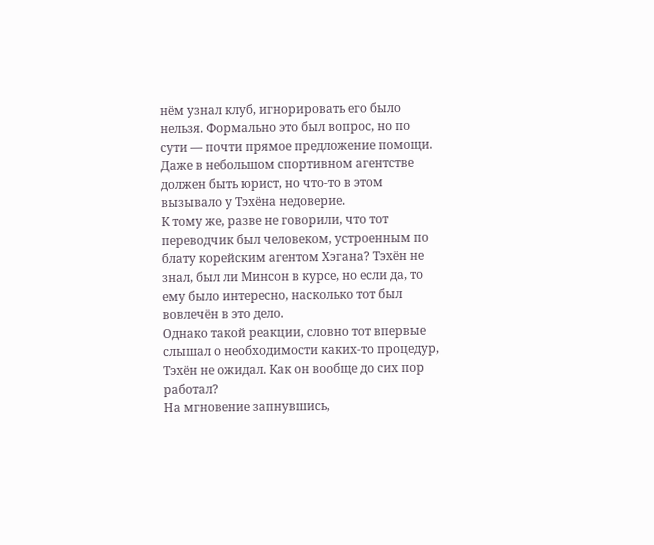нём узнал клуб, игнорировать его было нельзя. Формально это был вопрос, но по сути — почти прямое предложение помощи. Даже в небольшом спортивном агентстве должен быть юрист, но что-то в этом вызывало у Тэхёна недоверие.
К тому же, разве не говорили, что тот переводчик был человеком, устроенным по блату корейским агентом Хэгана? Тэхён не знал, был ли Минсон в курсе, но если да, то ему было интересно, насколько тот был вовлечён в это дело.
Однако такой реакции, словно тот впервые слышал о необходимости каких-то процедур, Тэхён не ожидал. Как он вообще до сих пор работал?
На мгновение запнувшись,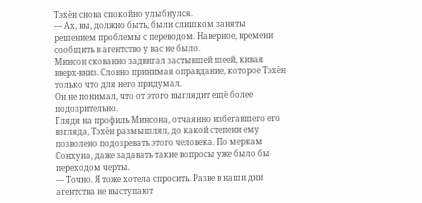Тэхён снова спокойно улыбнулся.
— Ах, вы, должно быть, были слишком заняты решением проблемы с переводом. Наверное, времени сообщить в агентство у вас не было.
Минсон скованно задвигал застывшей шеей, кивая вверх-вниз. Словно принимая оправдание, которое Тэхён только что для него придумал.
Он не понимал, что от этого выглядит ещё более подозрительно.
Глядя на профиль Минсона, отчаянно избегавшего его взгляда, Тэхён размышлял, до какой степени ему позволено подозревать этого человека. По меркам Сонхуна, даже задавать такие вопросы уже было бы переходом черты.
— Точно. Я тоже хотела спросить. Разве в наши дни агентства не выступают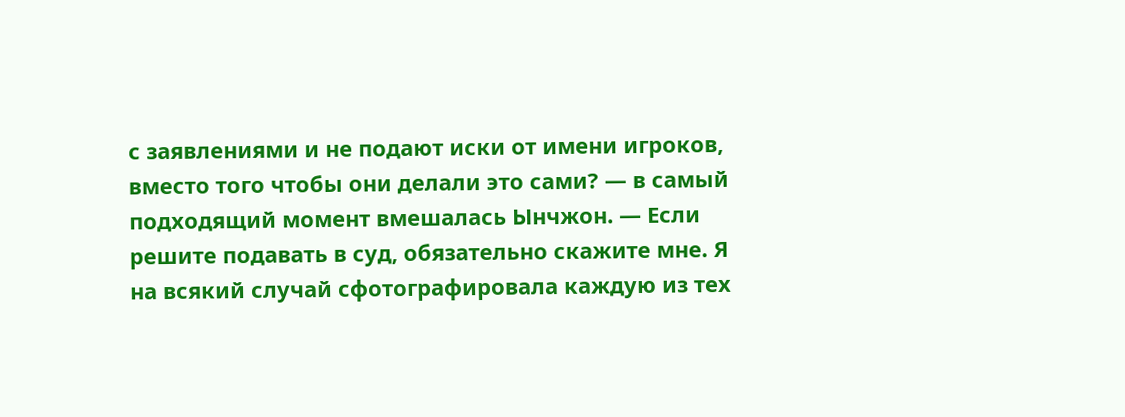с заявлениями и не подают иски от имени игроков, вместо того чтобы они делали это сами? — в самый подходящий момент вмешалась Ынчжон. — Если решите подавать в суд, обязательно скажите мне. Я на всякий случай сфотографировала каждую из тех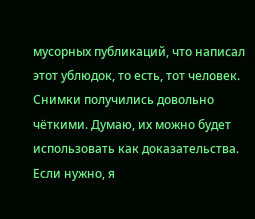мусорных публикаций, что написал этот ублюдок, то есть, тот человек. Снимки получились довольно чёткими. Думаю, их можно будет использовать как доказательства. Если нужно, я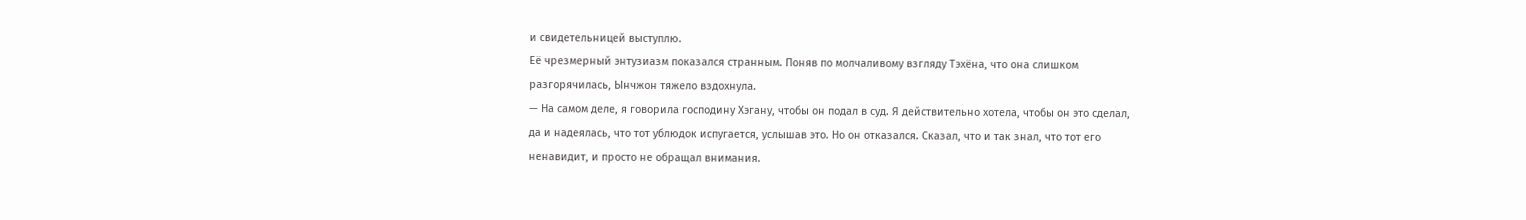и свидетельницей выступлю.
Её чрезмерный энтузиазм показался странным. Поняв по молчаливому взгляду Тэхёна, что она слишком разгорячилась, Ынчжон тяжело вздохнула.
— На самом деле, я говорила господину Хэгану, чтобы он подал в суд. Я действительно хотела, чтобы он это сделал, да и надеялась, что тот ублюдок испугается, услышав это. Но он отказался. Сказал, что и так знал, что тот его ненавидит, и просто не обращал внимания.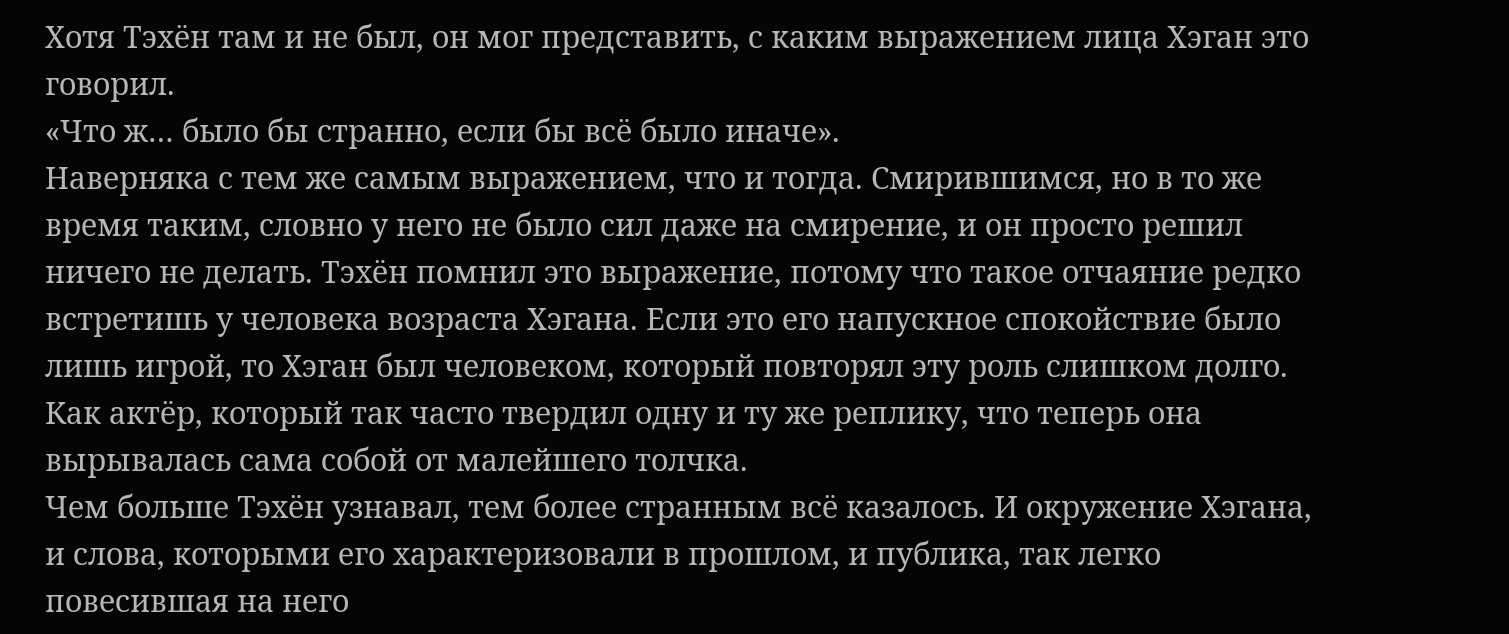Хотя Тэхён там и не был, он мог представить, с каким выражением лица Хэган это говорил.
«Что ж… было бы странно, если бы всё было иначе».
Наверняка с тем же самым выражением, что и тогда. Смирившимся, но в то же время таким, словно у него не было сил даже на смирение, и он просто решил ничего не делать. Тэхён помнил это выражение, потому что такое отчаяние редко встретишь у человека возраста Хэгана. Если это его напускное спокойствие было лишь игрой, то Хэган был человеком, который повторял эту роль слишком долго. Как актёр, который так часто твердил одну и ту же реплику, что теперь она вырывалась сама собой от малейшего толчка.
Чем больше Тэхён узнавал, тем более странным всё казалось. И окружение Хэгана, и слова, которыми его характеризовали в прошлом, и публика, так легко повесившая на него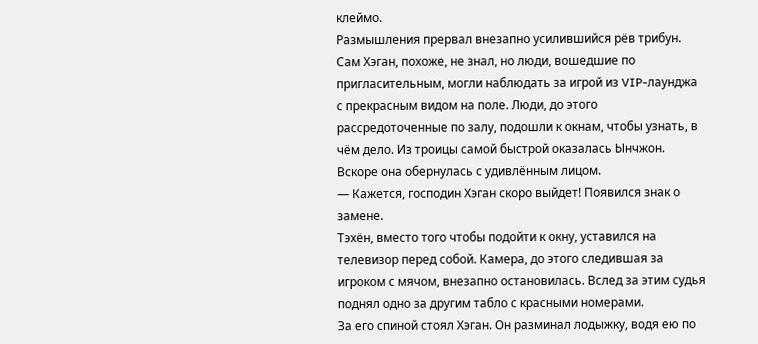клеймо.
Размышления прервал внезапно усилившийся рёв трибун. Сам Хэган, похоже, не знал, но люди, вошедшие по пригласительным, могли наблюдать за игрой из VIP-лаунджа с прекрасным видом на поле. Люди, до этого рассредоточенные по залу, подошли к окнам, чтобы узнать, в чём дело. Из троицы самой быстрой оказалась Ынчжон. Вскоре она обернулась с удивлённым лицом.
— Кажется, господин Хэган скоро выйдет! Появился знак о замене.
Тэхён, вместо того чтобы подойти к окну, уставился на телевизор перед собой. Камера, до этого следившая за игроком с мячом, внезапно остановилась. Вслед за этим судья поднял одно за другим табло с красными номерами.
За его спиной стоял Хэган. Он разминал лодыжку, водя ею по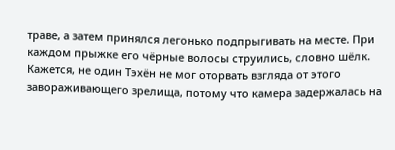траве, а затем принялся легонько подпрыгивать на месте. При каждом прыжке его чёрные волосы струились, словно шёлк. Кажется, не один Тэхён не мог оторвать взгляда от этого завораживающего зрелища, потому что камера задержалась на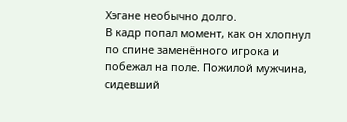Хэгане необычно долго.
В кадр попал момент, как он хлопнул по спине заменённого игрока и побежал на поле. Пожилой мужчина, сидевший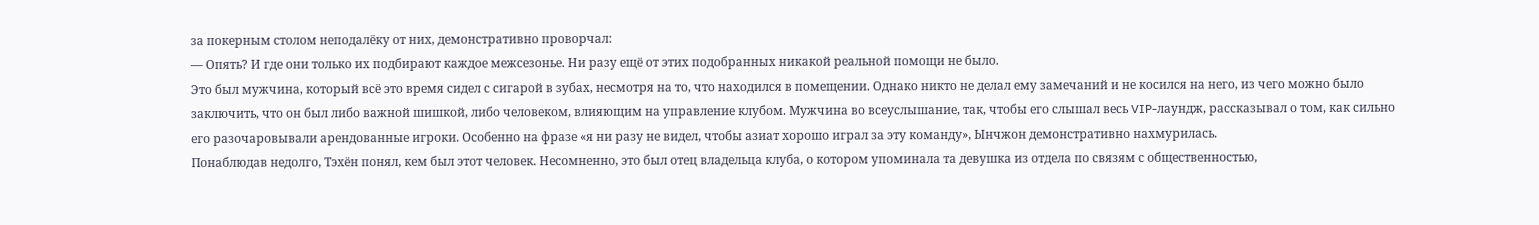за покерным столом неподалёку от них, демонстративно проворчал:
— Опять? И где они только их подбирают каждое межсезонье. Ни разу ещё от этих подобранных никакой реальной помощи не было.
Это был мужчина, который всё это время сидел с сигарой в зубах, несмотря на то, что находился в помещении. Однако никто не делал ему замечаний и не косился на него, из чего можно было заключить, что он был либо важной шишкой, либо человеком, влияющим на управление клубом. Мужчина во всеуслышание, так, чтобы его слышал весь VIP-лаундж, рассказывал о том, как сильно его разочаровывали арендованные игроки. Особенно на фразе «я ни разу не видел, чтобы азиат хорошо играл за эту команду», Ынчжон демонстративно нахмурилась.
Понаблюдав недолго, Тэхён понял, кем был этот человек. Несомненно, это был отец владельца клуба, о котором упоминала та девушка из отдела по связям с общественностью,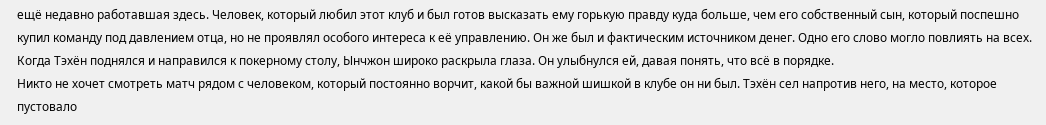ещё недавно работавшая здесь. Человек, который любил этот клуб и был готов высказать ему горькую правду куда больше, чем его собственный сын, который поспешно купил команду под давлением отца, но не проявлял особого интереса к её управлению. Он же был и фактическим источником денег. Одно его слово могло повлиять на всех.
Когда Тэхён поднялся и направился к покерному столу, Ынчжон широко раскрыла глаза. Он улыбнулся ей, давая понять, что всё в порядке.
Никто не хочет смотреть матч рядом с человеком, который постоянно ворчит, какой бы важной шишкой в клубе он ни был. Тэхён сел напротив него, на место, которое пустовало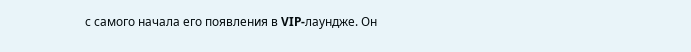с самого начала его появления в VIP-лаундже. Он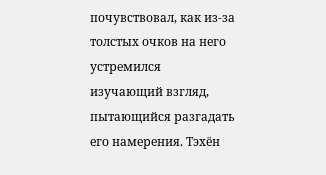почувствовал, как из-за толстых очков на него устремился изучающий взгляд, пытающийся разгадать его намерения. Тэхён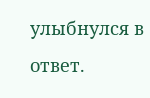улыбнулся в ответ.